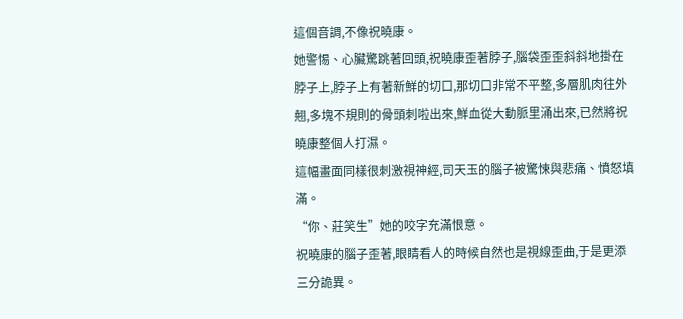這個音調,不像祝曉康。
她警惕、心臟驚跳著回頭,祝曉康歪著脖子,腦袋歪歪斜斜地掛在脖子上,脖子上有著新鮮的切口,那切口非常不平整,多層肌肉往外翹,多塊不規則的骨頭刺啦出來,鮮血從大動脈里涌出來,已然將祝曉康整個人打濕。
這幅畫面同樣很刺激視神經,司天玉的腦子被驚悚與悲痛、憤怒填滿。
“你、莊笑生”她的咬字充滿恨意。
祝曉康的腦子歪著,眼睛看人的時候自然也是視線歪曲,于是更添三分詭異。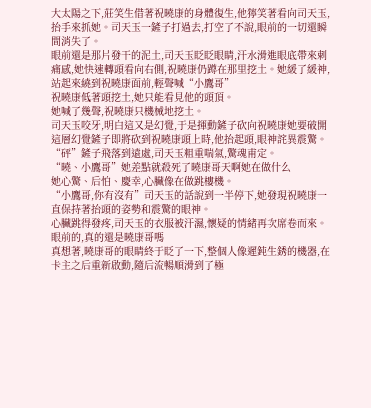大太陽之下,莊笑生借著祝曉康的身體復生,他獰笑著看向司天玉,抬手來抓她。司天玉一鏟子打過去,打空了不說,眼前的一切還瞬間消失了。
眼前還是那片發干的泥土,司天玉眨眨眼睛,汗水滑進眼底帶來刺痛感,她快速轉頭看向右側,祝曉康仍蹲在那里挖土。她緩了緩神,站起來繞到祝曉康面前,輕聲喊“小鷹哥”
祝曉康低著頭挖土,她只能看見他的頭頂。
她喊了幾聲,祝曉康只機械地挖土。
司天玉咬牙,明白這又是幻覺,于是揮動鏟子砍向祝曉康她要破開這層幻覺鏟子即將砍到祝曉康頭上時,他抬起頭,眼神詫異震驚。
“砰”鏟子飛落到遠處,司天玉粗重喘氣,驚魂甫定。
“曉、小鷹哥”她差點就殺死了曉康哥天啊她在做什么
她心驚、后怕、慶幸,心臟像在做跳樓機。
“小鷹哥,你有沒有”司天玉的話說到一半停下,她發現祝曉康一直保持著抬頭的姿勢和震驚的眼神。
心臟跳得發疼,司天玉的衣服被汗濕,懷疑的情緒再次席卷而來。
眼前的,真的還是曉康哥嗎
真想著,曉康哥的眼睛終于眨了一下,整個人像遲鈍生銹的機器,在卡主之后重新啟動,隨后流暢順滑到了極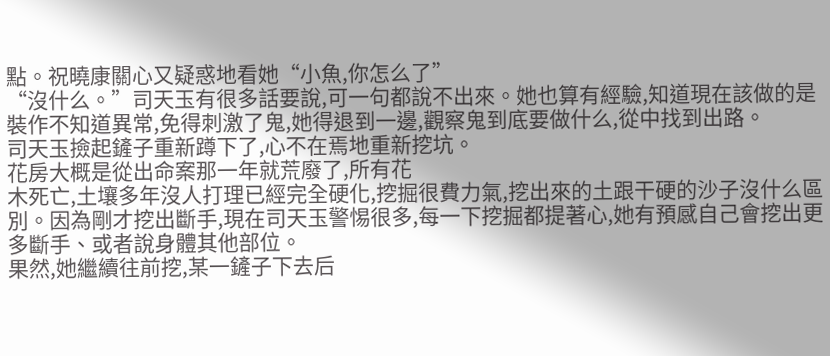點。祝曉康關心又疑惑地看她“小魚,你怎么了”
“沒什么。”司天玉有很多話要說,可一句都說不出來。她也算有經驗,知道現在該做的是裝作不知道異常,免得刺激了鬼,她得退到一邊,觀察鬼到底要做什么,從中找到出路。
司天玉撿起鏟子重新蹲下了,心不在焉地重新挖坑。
花房大概是從出命案那一年就荒廢了,所有花
木死亡,土壤多年沒人打理已經完全硬化,挖掘很費力氣,挖出來的土跟干硬的沙子沒什么區別。因為剛才挖出斷手,現在司天玉警惕很多,每一下挖掘都提著心,她有預感自己會挖出更多斷手、或者說身體其他部位。
果然,她繼續往前挖,某一鏟子下去后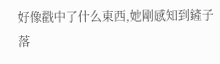好像戳中了什么東西,她剛感知到鏟子落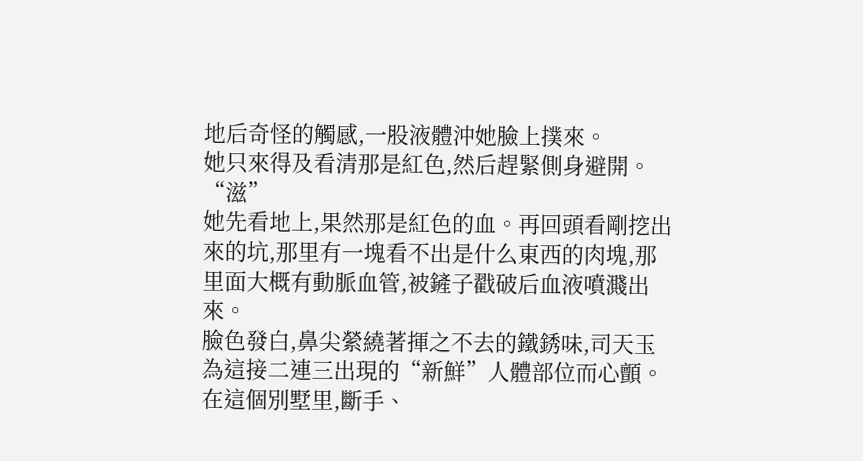地后奇怪的觸感,一股液體沖她臉上撲來。
她只來得及看清那是紅色,然后趕緊側身避開。
“滋”
她先看地上,果然那是紅色的血。再回頭看剛挖出來的坑,那里有一塊看不出是什么東西的肉塊,那里面大概有動脈血管,被鏟子戳破后血液噴濺出來。
臉色發白,鼻尖縈繞著揮之不去的鐵銹味,司天玉為這接二連三出現的“新鮮”人體部位而心顫。
在這個別墅里,斷手、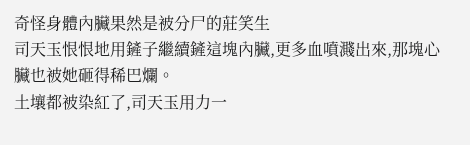奇怪身體內臟果然是被分尸的莊笑生
司天玉恨恨地用鏟子繼續鏟這塊內臟,更多血噴濺出來,那塊心臟也被她砸得稀巴爛。
土壤都被染紅了,司天玉用力一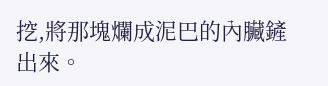挖,將那塊爛成泥巴的內臟鏟出來。